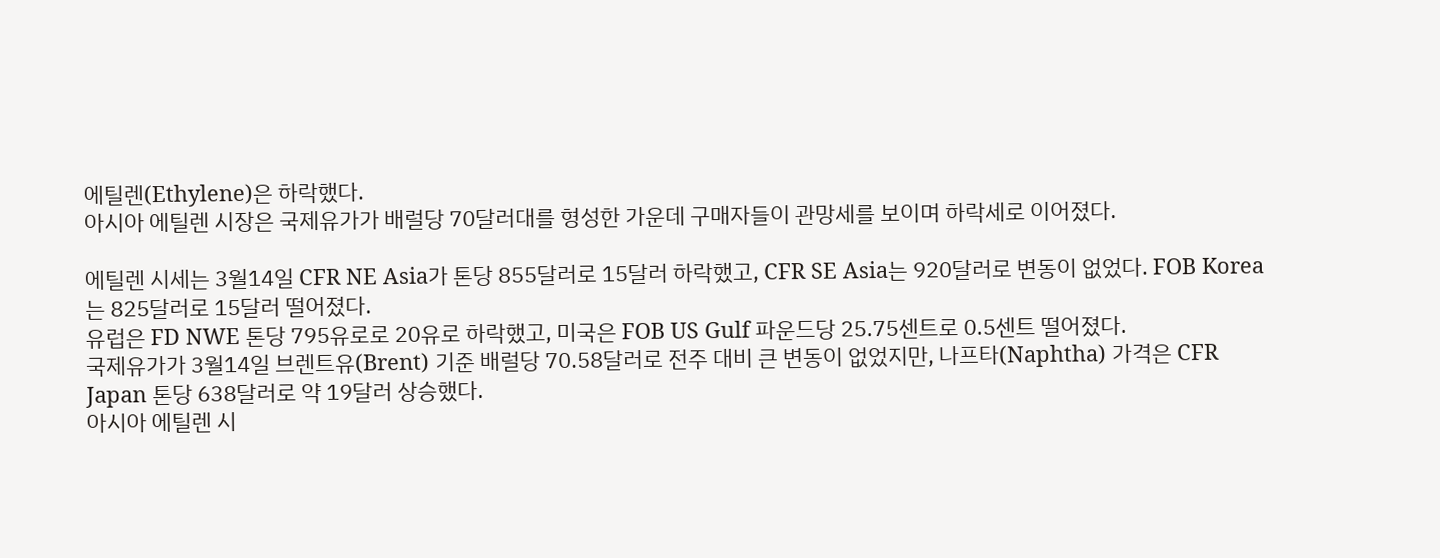에틸렌(Ethylene)은 하락했다.
아시아 에틸렌 시장은 국제유가가 배럴당 70달러대를 형성한 가운데 구매자들이 관망세를 보이며 하락세로 이어졌다.

에틸렌 시세는 3월14일 CFR NE Asia가 톤당 855달러로 15달러 하락했고, CFR SE Asia는 920달러로 변동이 없었다. FOB Korea는 825달러로 15달러 떨어졌다.
유럽은 FD NWE 톤당 795유로로 20유로 하락했고, 미국은 FOB US Gulf 파운드당 25.75센트로 0.5센트 떨어졌다.
국제유가가 3월14일 브렌트유(Brent) 기준 배럴당 70.58달러로 전주 대비 큰 변동이 없었지만, 나프타(Naphtha) 가격은 CFR Japan 톤당 638달러로 약 19달러 상승했다.
아시아 에틸렌 시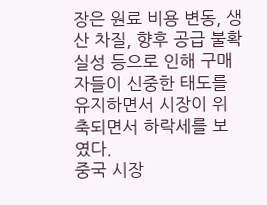장은 원료 비용 변동, 생산 차질, 향후 공급 불확실성 등으로 인해 구매자들이 신중한 태도를 유지하면서 시장이 위축되면서 하락세를 보였다.
중국 시장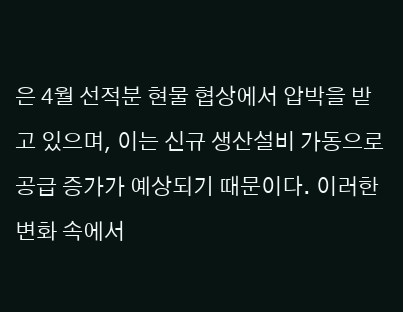은 4월 선적분 현물 협상에서 압박을 받고 있으며, 이는 신규 생산설비 가동으로 공급 증가가 예상되기 때문이다. 이러한 변화 속에서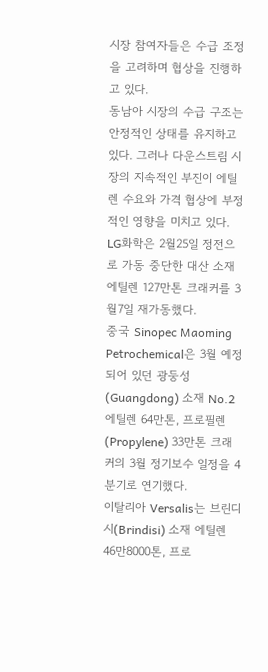시장 참여자들은 수급 조정을 고려하며 협상을 진행하고 있다.
동남아 시장의 수급 구조는 안정적인 상태를 유지하고 있다. 그러나 다운스트림 시장의 지속적인 부진이 에틸렌 수요와 가격 협상에 부정적인 영향을 미치고 있다.
LG화학은 2월25일 정전으로 가동 중단한 대산 소재 에틸렌 127만톤 크래커를 3월7일 재가동했다.
중국 Sinopec Maoming Petrochemical은 3월 예정되어 있던 광둥성(Guangdong) 소재 No.2 에틸렌 64만톤, 프로필렌(Propylene) 33만톤 크래커의 3월 정기보수 일정을 4분기로 연기했다.
이탈리아 Versalis는 브린디시(Brindisi) 소재 에틸렌 46만8000톤, 프로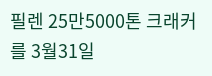필렌 25만5000톤 크래커를 3월31일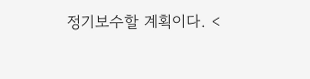정기보수할 계획이다. <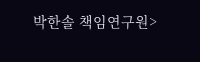박한솔 책임연구원>